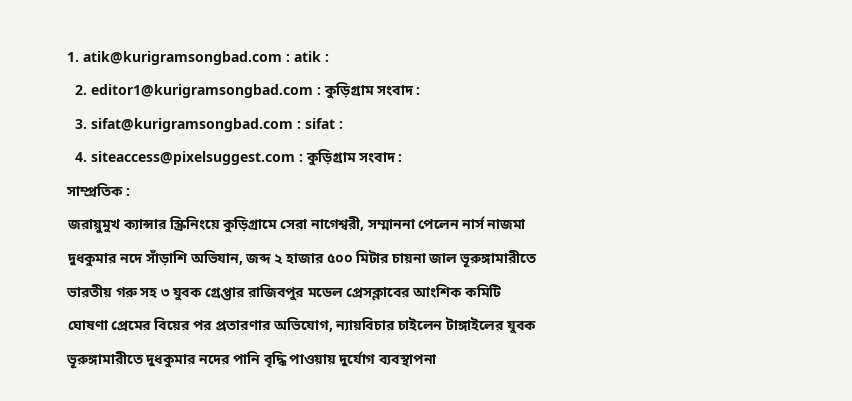1. atik@kurigramsongbad.com : atik :
  2. editor1@kurigramsongbad.com : কুড়িগ্রাম সংবাদ :
  3. sifat@kurigramsongbad.com : sifat :
  4. siteaccess@pixelsuggest.com : কুড়িগ্রাম সংবাদ :
সাম্প্রতিক :
জরায়ুমুখ ক্যান্সার স্ক্রিনিংয়ে কুড়িগ্রামে সেরা নাগেশ্বরী, সম্মাননা পেলেন নার্স নাজমা দুধকুমার নদে সাঁড়াশি অভিযান, জব্দ ২ হাজার ৫০০ মিটার চায়না জাল ভূরুঙ্গামারীতে ভারতীয় গরু সহ ৩ যুবক গ্রেপ্তার রাজিবপুর মডেল প্রেসক্লাবের আংশিক কমিটি ঘোষণা প্রেমের বিয়ের পর প্রতারণার অভিযোগ, ন্যায়বিচার চাইলেন টাঙ্গাইলের যুবক ভূরুঙ্গামারীতে দুধকুমার নদের পানি বৃদ্ধি পাওয়ায় দুর্যোগ ব্যবস্থাপনা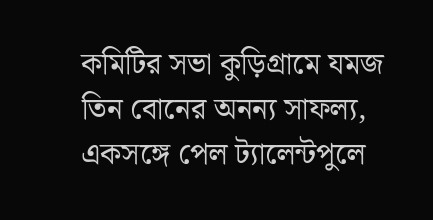কমিটির সভা কুড়িগ্রামে যমজ তিন বোনের অনন্য সাফল্য, একসঙ্গে পেল ট্যালেন্টপুলে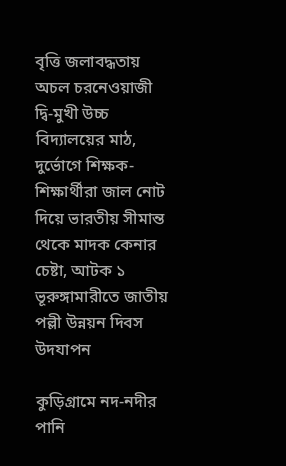বৃত্তি জলাবদ্ধতায় অচল চরনেওয়াজী দ্বি-মুখী উচ্চ বিদ্যালয়ের মাঠ, দুর্ভোগে শিক্ষক-শিক্ষার্থীরা জাল নোট দিয়ে ভারতীয় সীমান্ত থেকে মাদক কেনার চেষ্টা, আটক ১ ভূরুঙ্গামারীতে জাতীয় পল্লী উন্নয়ন দিবস উদযাপন

কুড়িগ্রামে নদ-নদীর পানি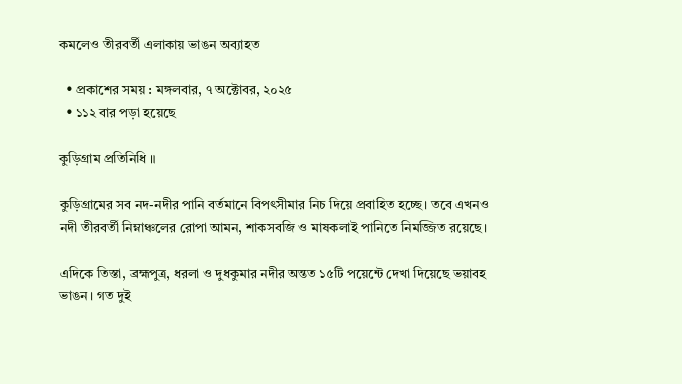কমলেও তীরবর্তী এলাকায় ভাঙন অব্যাহত

  • প্রকাশের সময় : মঙ্গলবার, ৭ অক্টোবর, ২০২৫
  • ১১২ বার পড়া হয়েছে

কুড়িগ্রাম প্রতিনিধি ॥

কুড়িগ্রামের সব নদ-নদীর পানি বর্তমানে বিপৎসীমার নিচ দিয়ে প্রবাহিত হচ্ছে। তবে এখনও নদী তীরবর্তী নিম্নাঞ্চলের রোপা আমন, শাকসবজি ও মাষকলাই পানিতে নিমজ্জিত রয়েছে।

এদিকে তিস্তা, ব্রহ্মপুত্র, ধরলা ও দুধকুমার নদীর অন্তত ১৫টি পয়েন্টে দেখা দিয়েছে ভয়াবহ ভাঙন। গত দুই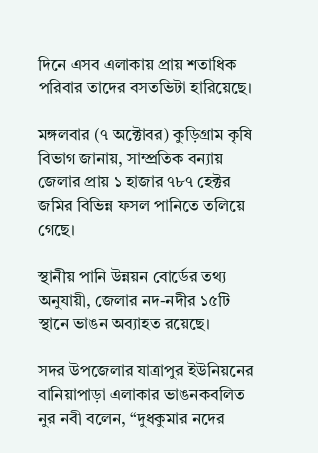দিনে এসব এলাকায় প্রায় শতাধিক পরিবার তাদের বসতভিটা হারিয়েছে।

মঙ্গলবার (৭ অক্টোবর) কুড়িগ্রাম কৃষি বিভাগ জানায়, সাম্প্রতিক বন্যায় জেলার প্রায় ১ হাজার ৭৮৭ হেক্টর জমির বিভিন্ন ফসল পানিতে তলিয়ে গেছে।

স্থানীয় পানি উন্নয়ন বোর্ডের তথ্য অনুযায়ী, জেলার নদ-নদীর ১৫টি স্থানে ভাঙন অব্যাহত রয়েছে।

সদর উপজেলার যাত্রাপুর ইউনিয়নের বানিয়াপাড়া এলাকার ভাঙনকবলিত নুর নবী বলেন, “দুধকুমার নদের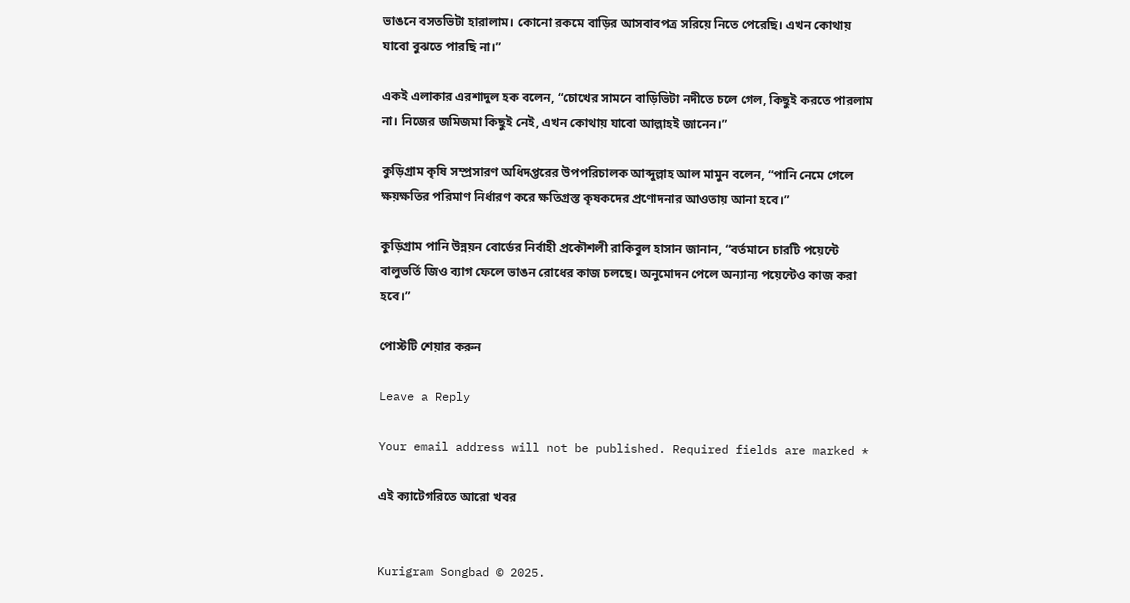ভাঙনে বসতভিটা হারালাম। কোনো রকমে বাড়ির আসবাবপত্র সরিয়ে নিতে পেরেছি। এখন কোথায় যাবো বুঝতে পারছি না।”

একই এলাকার এরশাদুল হক বলেন, “চোখের সামনে বাড়িভিটা নদীতে চলে গেল, কিছুই করতে পারলাম না। নিজের জমিজমা কিছুই নেই, এখন কোথায় যাবো আল্লাহই জানেন।”

কুড়িগ্রাম কৃষি সম্প্রসারণ অধিদপ্তরের উপপরিচালক আব্দুল্লাহ আল মামুন বলেন, “পানি নেমে গেলে ক্ষয়ক্ষতির পরিমাণ নির্ধারণ করে ক্ষতিগ্রস্ত কৃষকদের প্রণোদনার আওতায় আনা হবে।”

কুড়িগ্রাম পানি উন্নয়ন বোর্ডের নির্বাহী প্রকৌশলী রাকিবুল হাসান জানান, “বর্তমানে চারটি পয়েন্টে বালুভর্তি জিও ব্যাগ ফেলে ভাঙন রোধের কাজ চলছে। অনুমোদন পেলে অন্যান্য পয়েন্টেও কাজ করা হবে।”

পোস্টটি শেয়ার করুন

Leave a Reply

Your email address will not be published. Required fields are marked *

এই ক্যাটেগরিতে আরো খবর


Kurigram Songbad © 2025.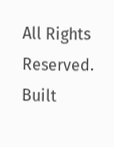All Rights Reserved.
Built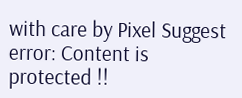with care by Pixel Suggest
error: Content is protected !!